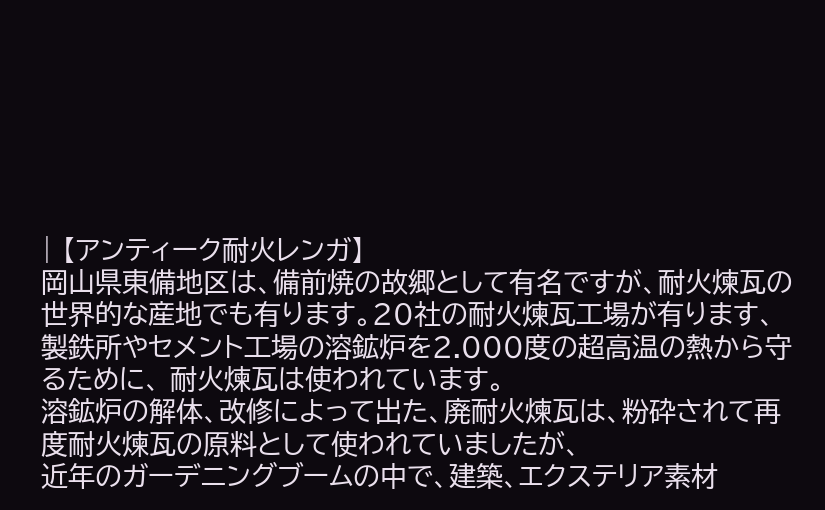| 【アンティーク耐火レンガ】
岡山県東備地区は、備前焼の故郷として有名ですが、耐火煉瓦の世界的な産地でも有ります。20社の耐火煉瓦工場が有ります、
製鉄所やセメント工場の溶鉱炉を2.000度の超高温の熱から守るために、 耐火煉瓦は使われています。
溶鉱炉の解体、改修によって出た、廃耐火煉瓦は、粉砕されて再度耐火煉瓦の原料として使われていましたが、
近年のガーデニングブームの中で、建築、エクステリア素材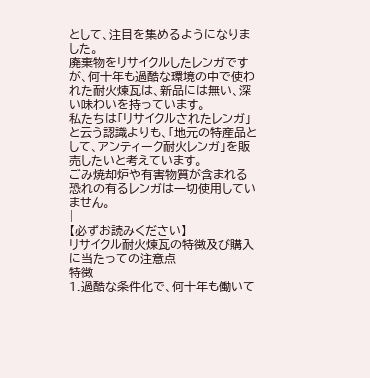として、注目を集めるようになりました。
廃棄物をリサイクルしたレンガですが、何十年も過酷な環境の中で使われた耐火煉瓦は、新品には無い、深い味わいを持っています。
私たちは「リサイクルされたレンガ」と云う認識よりも、「地元の特産品として、アンティーク耐火レンガ」を販売したいと考えています。
ごみ焼却炉や有害物質が含まれる恐れの有るレンガは一切使用していません。
|
【必ずお読みください】
リサイクル耐火煉瓦の特徴及び購入に当たっての注意点
特徴
1.過酷な条件化で、何十年も働いて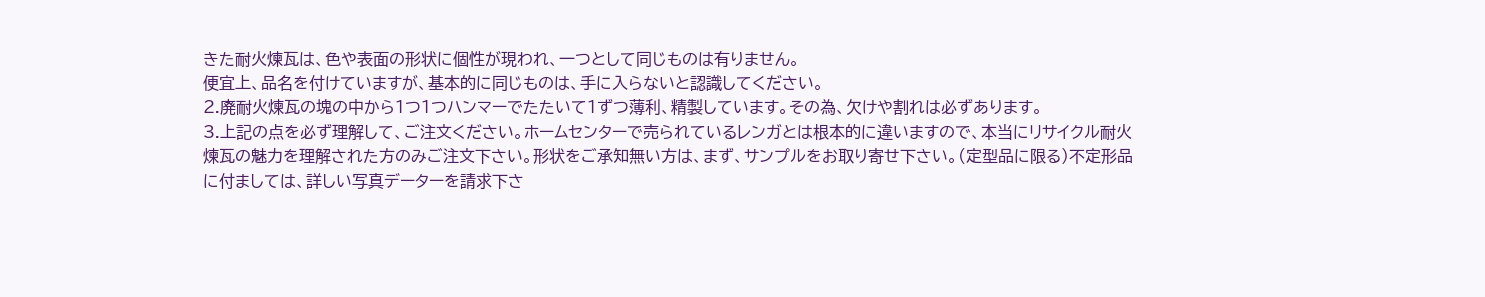きた耐火煉瓦は、色や表面の形状に個性が現われ、一つとして同じものは有りません。
便宜上、品名を付けていますが、基本的に同じものは、手に入らないと認識してください。
2.廃耐火煉瓦の塊の中から1つ1つハンマーでたたいて1ずつ薄利、精製しています。その為、欠けや割れは必ずあります。
3.上記の点を必ず理解して、ご注文ください。ホームセンターで売られているレンガとは根本的に違いますので、本当にリサイクル耐火煉瓦の魅力を理解された方のみご注文下さい。形状をご承知無い方は、まず、サンプルをお取り寄せ下さい。(定型品に限る)不定形品に付ましては、詳しい写真データーを請求下さ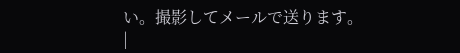い。撮影してメールで送ります。
|